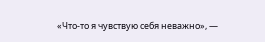«Что-то я чувствую себя неважно», —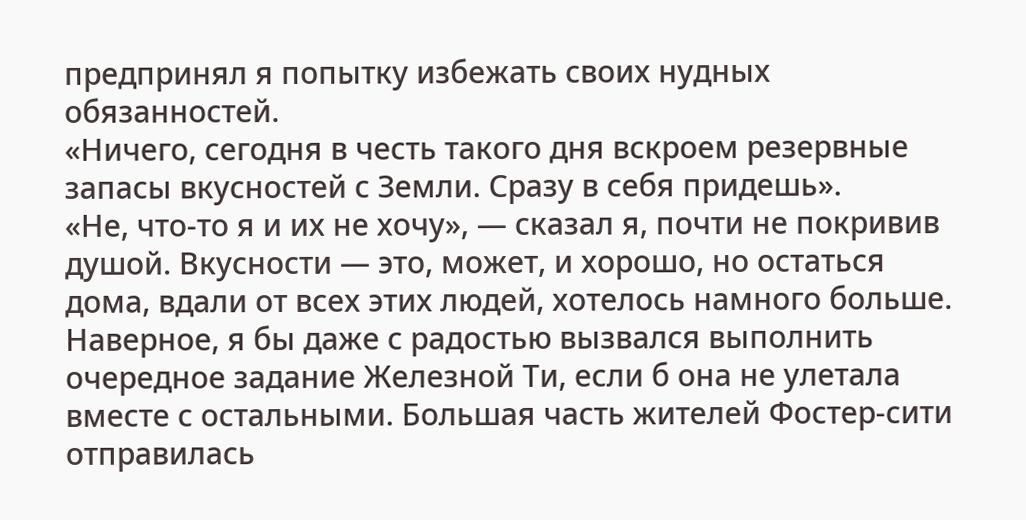предпринял я попытку избежать своих нудных обязанностей.
«Ничего, сегодня в честь такого дня вскроем резервные запасы вкусностей с Земли. Сразу в себя придешь».
«Не, что-то я и их не хочу», — сказал я, почти не покривив душой. Вкусности — это, может, и хорошо, но остаться дома, вдали от всех этих людей, хотелось намного больше. Наверное, я бы даже с радостью вызвался выполнить очередное задание Железной Ти, если б она не улетала вместе с остальными. Большая часть жителей Фостер-сити отправилась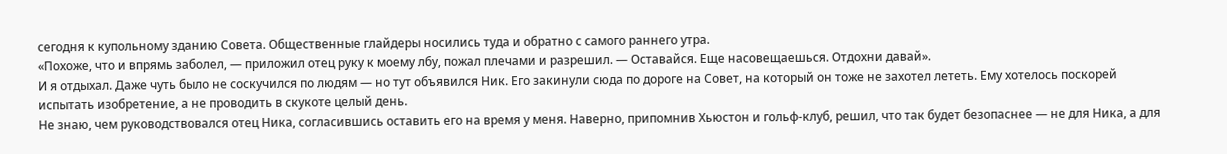сегодня к купольному зданию Совета. Общественные глайдеры носились туда и обратно с самого раннего утра.
«Похоже, что и впрямь заболел, — приложил отец руку к моему лбу, пожал плечами и разрешил. — Оставайся. Еще насовещаешься. Отдохни давай».
И я отдыхал. Даже чуть было не соскучился по людям — но тут объявился Ник. Его закинули сюда по дороге на Совет, на который он тоже не захотел лететь. Ему хотелось поскорей испытать изобретение, а не проводить в скукоте целый день.
Не знаю, чем руководствовался отец Ника, согласившись оставить его на время у меня. Наверно, припомнив Хьюстон и гольф-клуб, решил, что так будет безопаснее — не для Ника, а для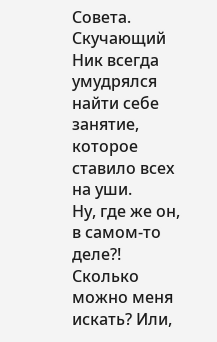Совета. Скучающий Ник всегда умудрялся найти себе занятие, которое ставило всех на уши.
Ну, где же он, в самом-то деле?! Сколько можно меня искать? Или,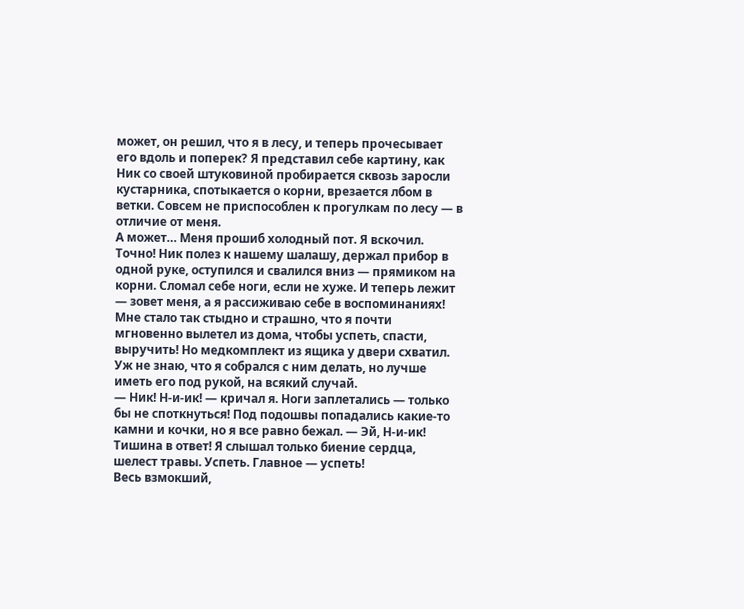может, он решил, что я в лесу, и теперь прочесывает его вдоль и поперек? Я представил себе картину, как Ник со своей штуковиной пробирается сквозь заросли кустарника, спотыкается о корни, врезается лбом в ветки. Совсем не приспособлен к прогулкам по лесу — в отличие от меня.
А может… Меня прошиб холодный пот. Я вскочил. Точно! Ник полез к нашему шалашу, держал прибор в одной руке, оступился и свалился вниз — прямиком на корни. Сломал себе ноги, если не хуже. И теперь лежит — зовет меня, а я рассиживаю себе в воспоминаниях!
Мне стало так стыдно и страшно, что я почти мгновенно вылетел из дома, чтобы успеть, спасти, выручить! Но медкомплект из ящика у двери схватил. Уж не знаю, что я собрался с ним делать, но лучше иметь его под рукой, на всякий случай.
— Ник! Н-и-ик! — кричал я. Ноги заплетались — только бы не споткнуться! Под подошвы попадались какие-то камни и кочки, но я все равно бежал. — Эй, Н-и-ик!
Тишина в ответ! Я слышал только биение сердца, шелест травы. Успеть. Главное — успеть!
Весь взмокший,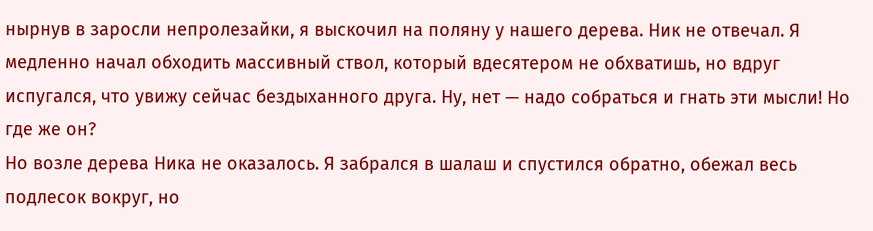нырнув в заросли непролезайки, я выскочил на поляну у нашего дерева. Ник не отвечал. Я медленно начал обходить массивный ствол, который вдесятером не обхватишь, но вдруг испугался, что увижу сейчас бездыханного друга. Ну, нет — надо собраться и гнать эти мысли! Но где же он?
Но возле дерева Ника не оказалось. Я забрался в шалаш и спустился обратно, обежал весь подлесок вокруг, но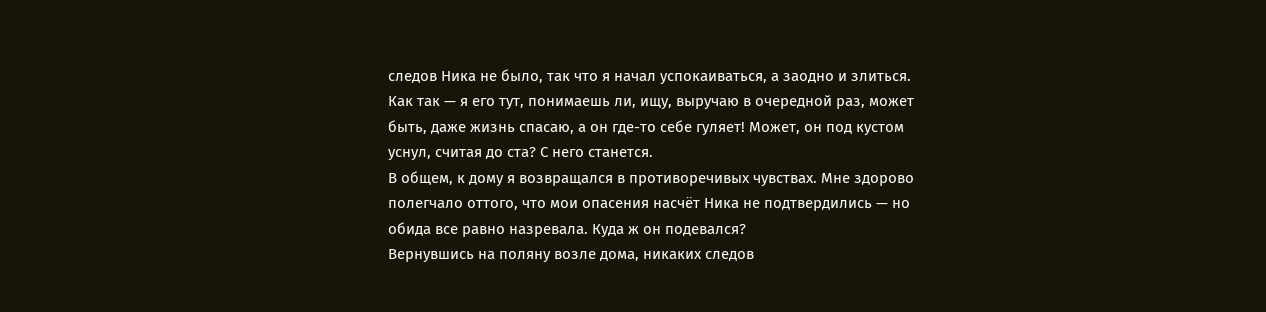следов Ника не было, так что я начал успокаиваться, а заодно и злиться. Как так — я его тут, понимаешь ли, ищу, выручаю в очередной раз, может быть, даже жизнь спасаю, а он где-то себе гуляет! Может, он под кустом уснул, считая до ста? С него станется.
В общем, к дому я возвращался в противоречивых чувствах. Мне здорово полегчало оттого, что мои опасения насчёт Ника не подтвердились — но обида все равно назревала. Куда ж он подевался?
Вернувшись на поляну возле дома, никаких следов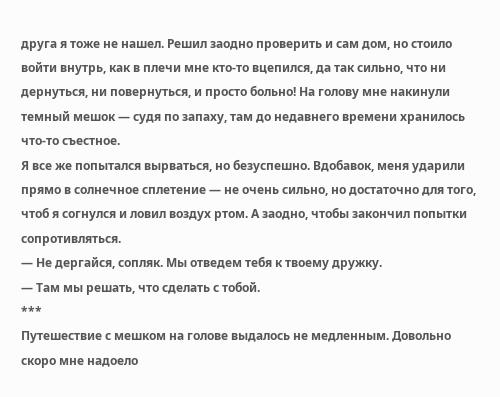друга я тоже не нашел. Решил заодно проверить и сам дом, но стоило войти внутрь, как в плечи мне кто-то вцепился, да так сильно, что ни дернуться, ни повернуться, и просто больно! На голову мне накинули темный мешок — судя по запаху, там до недавнего времени хранилось что-то съестное.
Я все же попытался вырваться, но безуспешно. Вдобавок, меня ударили прямо в солнечное сплетение — не очень сильно, но достаточно для того, чтоб я согнулся и ловил воздух ртом. А заодно, чтобы закончил попытки сопротивляться.
— Не дергайся, сопляк. Мы отведем тебя к твоему дружку.
— Там мы решать, что сделать с тобой.
***
Путешествие с мешком на голове выдалось не медленным. Довольно скоро мне надоело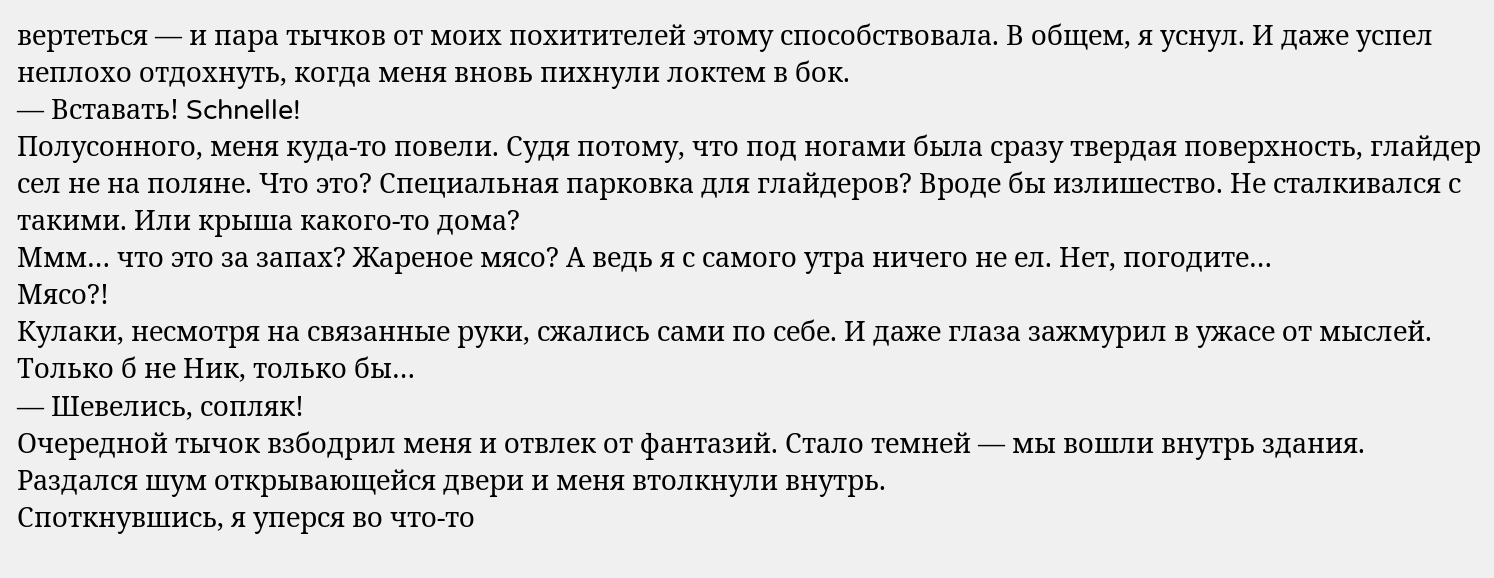вертеться — и пара тычков от моих похитителей этому способствовала. В общем, я уснул. И даже успел неплохо отдохнуть, когда меня вновь пихнули локтем в бок.
— Вставать! Schnelle!
Полусонного, меня куда-то повели. Судя потому, что под ногами была сразу твердая поверхность, глайдер сел не на поляне. Что это? Специальная парковка для глайдеров? Вроде бы излишество. Не сталкивался с такими. Или крыша какого-то дома?
Ммм… что это за запах? Жареное мясо? А ведь я с самого утра ничего не ел. Нет, погодите…
Мясо?!
Кулаки, несмотря на связанные руки, сжались сами по себе. И даже глаза зажмурил в ужасе от мыслей. Только б не Ник, только бы…
— Шевелись, сопляк!
Очередной тычок взбодрил меня и отвлек от фантазий. Стало темней — мы вошли внутрь здания. Раздался шум открывающейся двери и меня втолкнули внутрь.
Споткнувшись, я уперся во что-то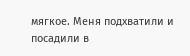мягкое. Меня подхватили и посадили в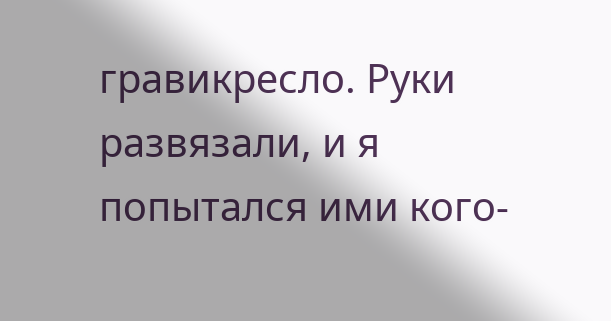гравикресло. Руки развязали, и я попытался ими кого-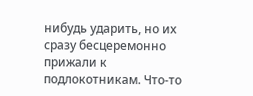нибудь ударить, но их сразу бесцеремонно прижали к подлокотникам. Что-то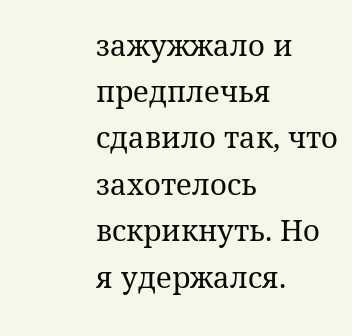зажужжало и предплечья сдавило так, что захотелось вскрикнуть. Но я удержался.